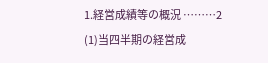1.経営成績等の概況 ………2
(1)当四半期の経営成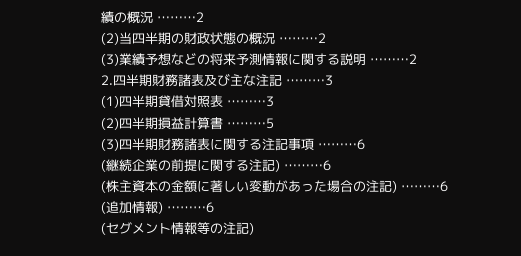績の概況 ………2
(2)当四半期の財政状態の概況 ………2
(3)業績予想などの将来予測情報に関する説明 ………2
2.四半期財務諸表及び主な注記 ………3
(1)四半期貸借対照表 ………3
(2)四半期損益計算書 ………5
(3)四半期財務諸表に関する注記事項 ………6
(継続企業の前提に関する注記) ………6
(株主資本の金額に著しい変動があった場合の注記) ………6
(追加情報) ………6
(セグメント情報等の注記)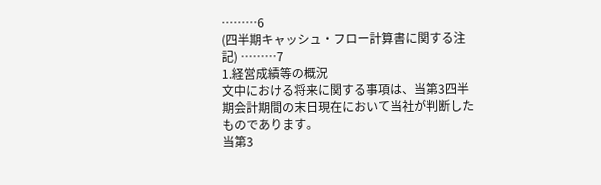………6
(四半期キャッシュ・フロー計算書に関する注記) ………7
1.経営成績等の概況
文中における将来に関する事項は、当第3四半期会計期間の末日現在において当社が判断したものであります。
当第3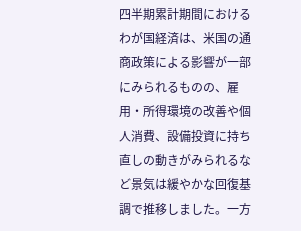四半期累計期間におけるわが国経済は、米国の通商政策による影響が一部にみられるものの、雇用・所得環境の改善や個人消費、設備投資に持ち直しの動きがみられるなど景気は緩やかな回復基調で推移しました。一方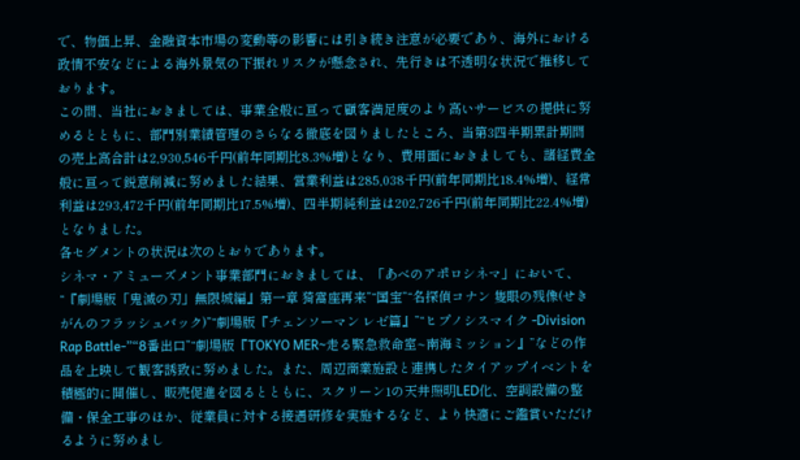で、物価上昇、金融資本市場の変動等の影響には引き続き注意が必要であり、海外における政情不安などによる海外景気の下振れリスクが懸念され、先行きは不透明な状況で推移しております。
この間、当社におきましては、事業全般に亘って顧客満足度のより高いサービスの提供に努めるとともに、部門別業績管理のさらなる徹底を図りましたところ、当第3四半期累計期間の売上高合計は2,930,546千円(前年同期比8.3%増)となり、費用面におきましても、諸経費全般に亘って鋭意削減に努めました結果、営業利益は285,038千円(前年同期比18.4%増)、経常利益は293,472千円(前年同期比17.5%増)、四半期純利益は202,726千円(前年同期比22.4%増)となりました。
各セグメントの状況は次のとおりであります。
シネマ・アミューズメント事業部門におきましては、「あべのアポロシネマ」において、“『劇場版「鬼滅の刃」無限城編』第一章 猗窩座再来”“国宝”“名探偵コナン 隻眼の残像(せきがんのフラッシュバック)”“劇場版『チェンソーマン レゼ篇』”“ヒプノシスマイク -Division Rap Battle-”“8番出口”“劇場版『TOKYO MER~走る緊急救命室~南海ミッション』”などの作品を上映して観客誘致に努めました。また、周辺商業施設と連携したタイアップイベントを積極的に開催し、販売促進を図るとともに、スクリーン1の天井照明LED化、空調設備の整備・保全工事のほか、従業員に対する接遇研修を実施するなど、より快適にご鑑賞いただけるように努めまし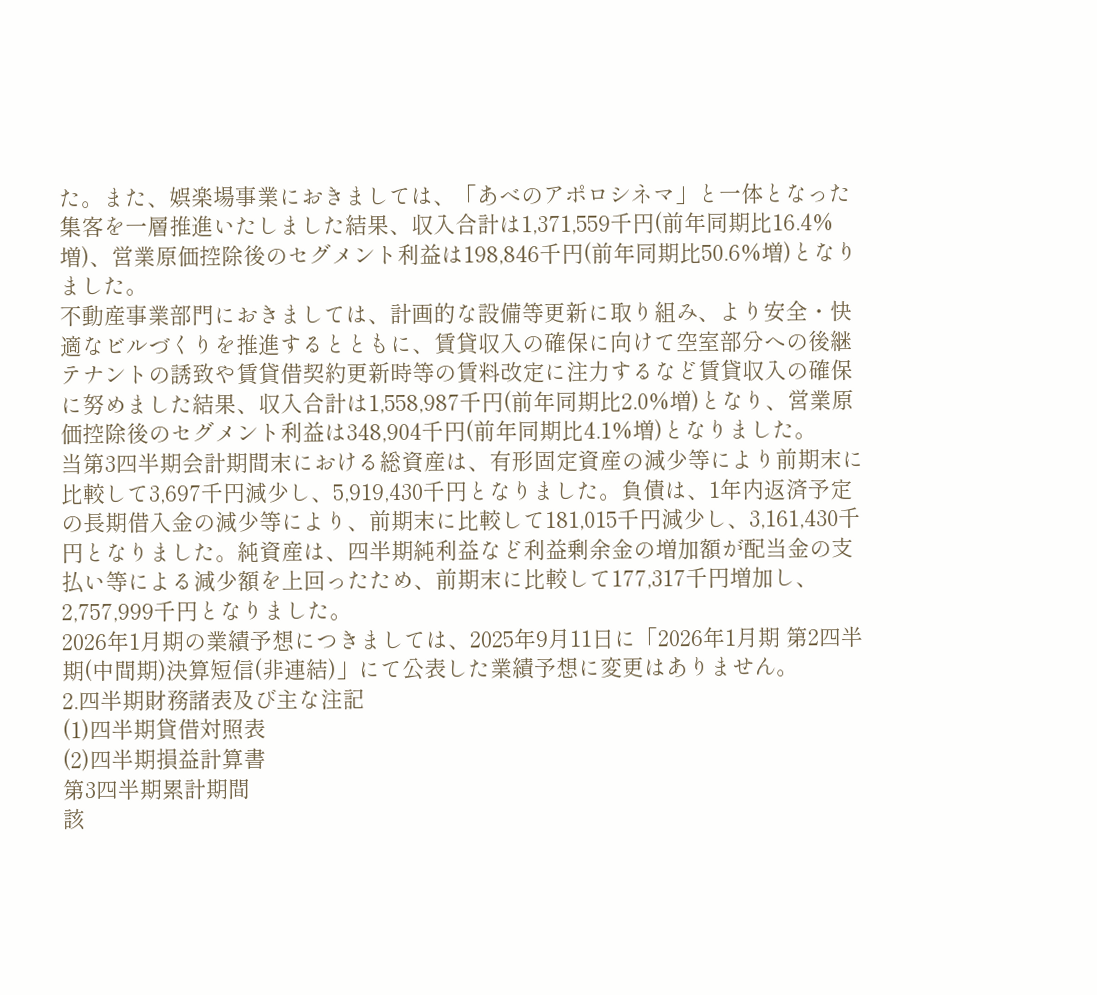た。また、娯楽場事業におきましては、「あべのアポロシネマ」と一体となった集客を一層推進いたしました結果、収入合計は1,371,559千円(前年同期比16.4%増)、営業原価控除後のセグメント利益は198,846千円(前年同期比50.6%増)となりました。
不動産事業部門におきましては、計画的な設備等更新に取り組み、より安全・快適なビルづくりを推進するとともに、賃貸収入の確保に向けて空室部分への後継テナントの誘致や賃貸借契約更新時等の賃料改定に注力するなど賃貸収入の確保に努めました結果、収入合計は1,558,987千円(前年同期比2.0%増)となり、営業原価控除後のセグメント利益は348,904千円(前年同期比4.1%増)となりました。
当第3四半期会計期間末における総資産は、有形固定資産の減少等により前期末に比較して3,697千円減少し、5,919,430千円となりました。負債は、1年内返済予定の長期借入金の減少等により、前期末に比較して181,015千円減少し、3,161,430千円となりました。純資産は、四半期純利益など利益剰余金の増加額が配当金の支払い等による減少額を上回ったため、前期末に比較して177,317千円増加し、2,757,999千円となりました。
2026年1月期の業績予想につきましては、2025年9月11日に「2026年1月期 第2四半期(中間期)決算短信(非連結)」にて公表した業績予想に変更はありません。
2.四半期財務諸表及び主な注記
(1)四半期貸借対照表
(2)四半期損益計算書
第3四半期累計期間
該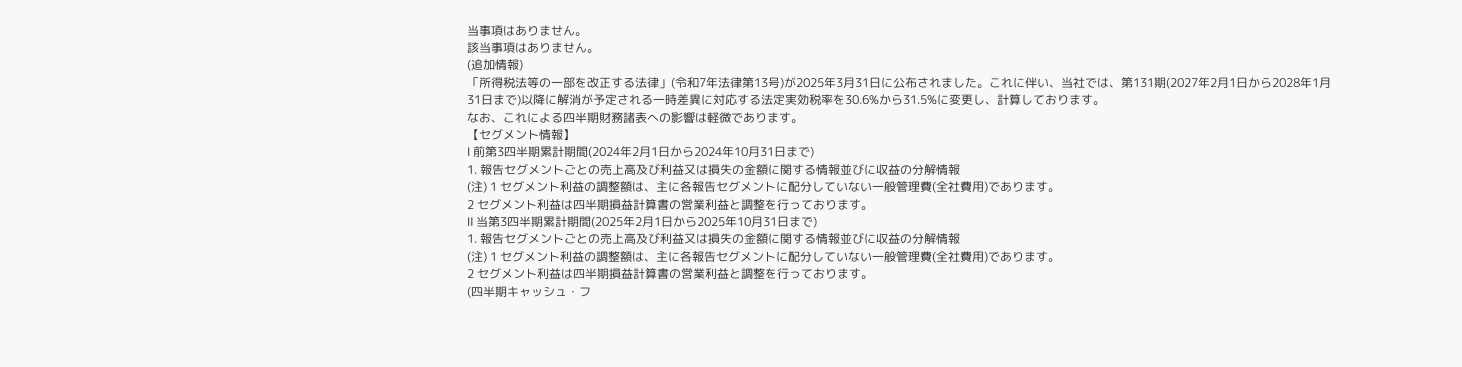当事項はありません。
該当事項はありません。
(追加情報)
「所得税法等の一部を改正する法律」(令和7年法律第13号)が2025年3月31日に公布されました。これに伴い、当社では、第131期(2027年2月1日から2028年1月31日まで)以降に解消が予定される一時差異に対応する法定実効税率を30.6%から31.5%に変更し、計算しております。
なお、これによる四半期財務諸表への影響は軽微であります。
【セグメント情報】
Ⅰ 前第3四半期累計期間(2024年2月1日から2024年10月31日まで)
1. 報告セグメントごとの売上高及び利益又は損失の金額に関する情報並びに収益の分解情報
(注) 1 セグメント利益の調整額は、主に各報告セグメントに配分していない一般管理費(全社費用)であります。
2 セグメント利益は四半期損益計算書の営業利益と調整を行っております。
Ⅱ 当第3四半期累計期間(2025年2月1日から2025年10月31日まで)
1. 報告セグメントごとの売上高及び利益又は損失の金額に関する情報並びに収益の分解情報
(注) 1 セグメント利益の調整額は、主に各報告セグメントに配分していない一般管理費(全社費用)であります。
2 セグメント利益は四半期損益計算書の営業利益と調整を行っております。
(四半期キャッシュ・フ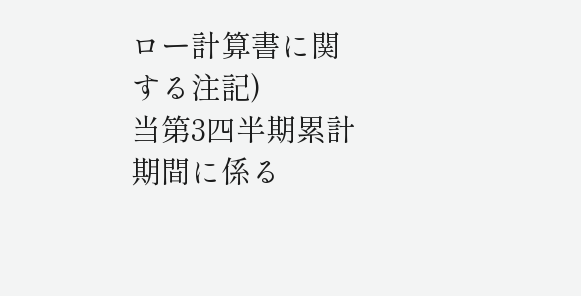ロー計算書に関する注記)
当第3四半期累計期間に係る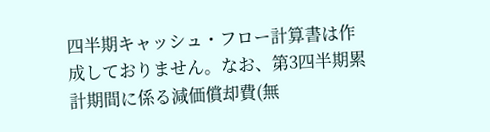四半期キャッシュ・フロー計算書は作成しておりません。なお、第3四半期累計期間に係る減価償却費(無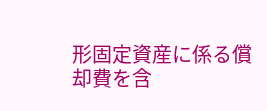形固定資産に係る償却費を含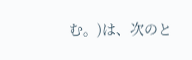む。)は、次のと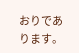おりであります。